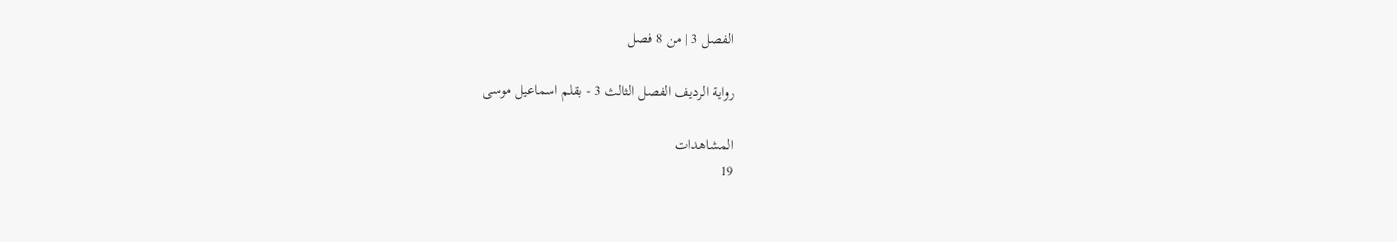الفصل 3 | من 8 فصل

رواية الرديف الفصل الثالث 3 - بقلم اسماعيل موسى

المشاهدات
19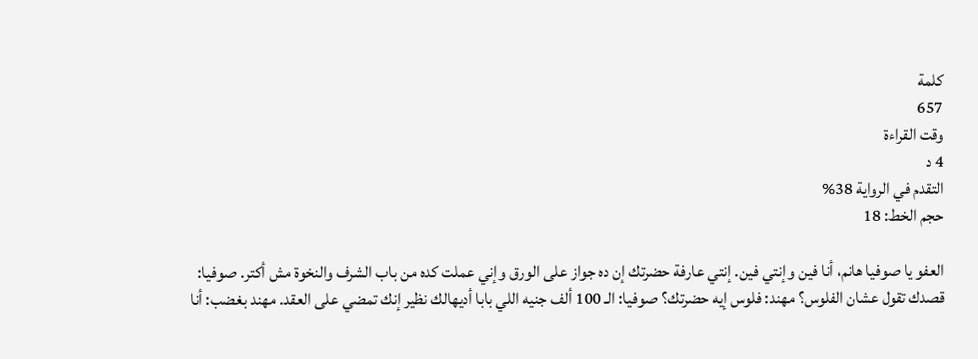كلمة
657
وقت القراءة
4 د
التقدم في الرواية 38%
حجم الخط: 18

العفو يا صوفيا هانم، أنا فين وإنتي فين. إنتي عارفة حضرتك إن ده جواز على الورق وإني عملت كده من باب الشرف والنخوة مش أكتر. صوفيا: قصدك تقول عشان الفلوس؟ مهند: فلوس إيه حضرتك؟ صوفيا: الـ 100 ألف جنيه اللي بابا أديهالك نظير إنك تمضي على العقد. مهند بغضب: أنا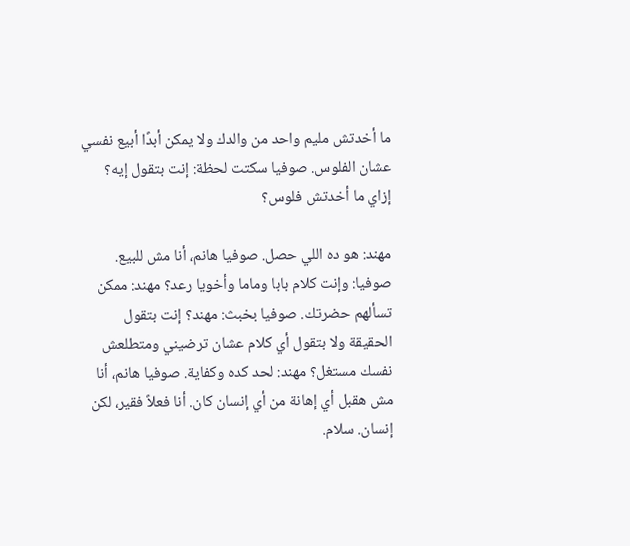ما أخدتش مليم واحد من والدك ولا يمكن أبدًا أبيع نفسي عشان الفلوس. صوفيا سكتت لحظة: إنت بتقول إيه؟ إزاي ما أخدتش فلوس؟

مهند: هو ده اللي حصل. صوفيا هانم، أنا مش للبيع. صوفيا: وإنت كلام بابا وماما وأخويا رعد؟ مهند: ممكن تسألهم حضرتك. صوفيا بخبث: مهند؟ إنت بتقول الحقيقة ولا بتقول أي كلام عشان ترضيني ومتطلعش نفسك مستغل؟ مهند: لحد كده وكفاية. صوفيا هانم، أنا مش هقبل أي إهانة من أي إنسان كان. أنا فعلاً فقير، لكن إنسان. سلام.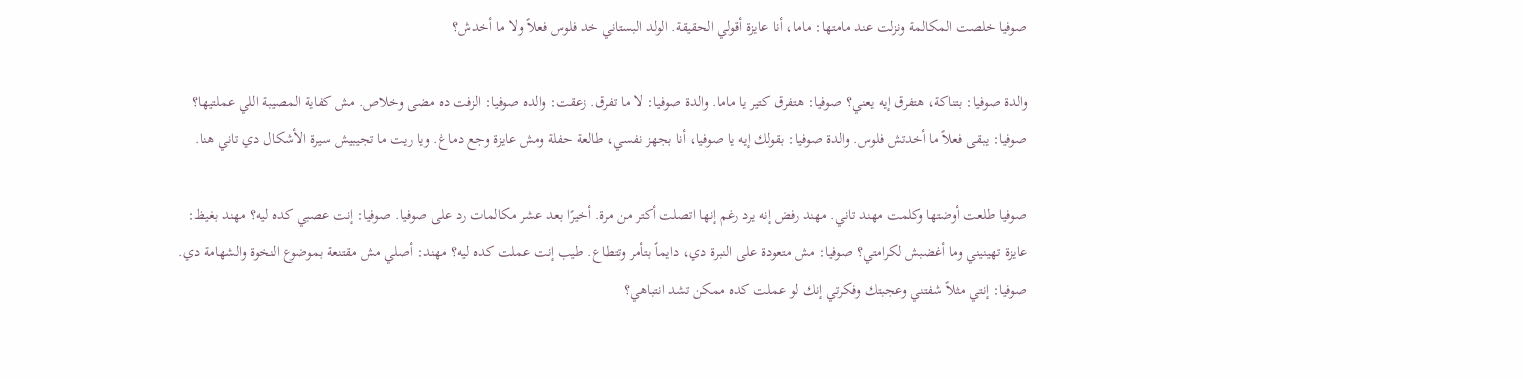صوفيا خلصت المكالمة ونزلت عند مامتها: ماما، أنا عايزة أقولي الحقيقة. الولد البستاني خد فلوس فعلاً ولا ما أخدش؟

والدة صوفيا: بتناكة، هتفرق إيه يعني؟ صوفيا: هتفرق كتير يا ماما. والدة صوفيا: لا ما تفرق. زعقت: والده صوفيا: الزفت ده مضى وخلاص. مش كفاية المصيبة اللي عملتيها؟ صوفيا: يبقى فعلاً ما أخدتش فلوس. والدة صوفيا: بقولك إيه يا صوفيا، أنا بجهز نفسي، طالعة حفلة ومش عايزة وجع دماغ. ويا ريت ما تجيبيش سيرة الأشكال دي تاني هنا.

صوفيا طلعت أوضتها وكلمت مهند تاني. مهند رفض إنه يرد رغم إنها اتصلت أكتر من مرة. أخيرًا بعد عشر مكالمات رد على صوفيا. صوفيا: إنت عصبي كده ليه؟ مهند بغيظ: عايزة تهينيني وما أغضبش لكرامتي؟ صوفيا: مش متعودة على النبرة دي، دايماً بتأمر وتتطاع. طيب إنت عملت كده ليه؟ مهند: أصلي مش مقتنعة بموضوع النخوة والشهامة دي. صوفيا: إنتي مثلاً شفتني وعجبتك وفكرتي إنك لو عملت كده ممكن تشد انتباهي؟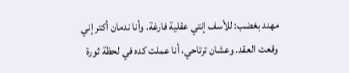مهند بغضب: للأسف إنتي عقلية فارغة. وأنا ندمان أكتر إني وقعت العقد. وعشان ترتاحي، أنا عملت كده في لحظة ثورة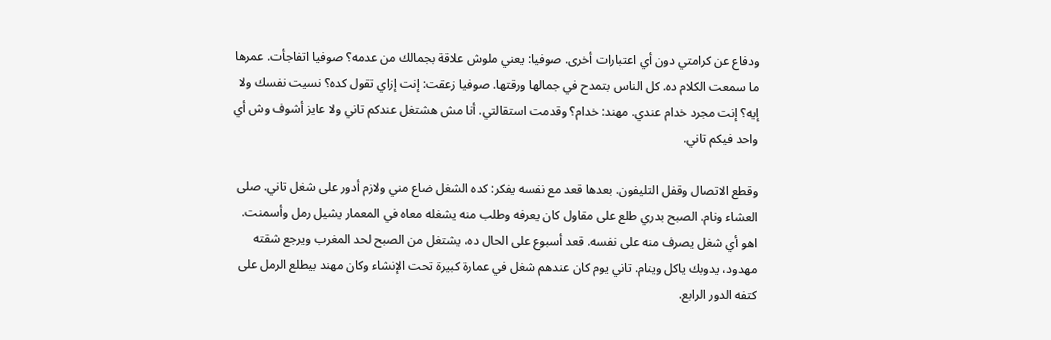ودفاع عن كرامتي دون أي اعتبارات أخرى. صوفيا: يعني ملوش علاقة بجمالك من عدمه؟ صوفيا اتفاجأت. عمرها ما سمعت الكلام ده. كل الناس بتمدح في جمالها ورقتها. صوفيا زعقت: إنت إزاي تقول كده؟ نسيت نفسك ولا إيه؟ إنت مجرد خدام عندي. مهند: خدام؟ وقدمت استقالتي. أنا مش هشتغل عندكم تاني ولا عايز أشوف وش أي واحد فيكم تاني.

وقطع الاتصال وقفل التليفون. بعدها قعد مع نفسه يفكر: كده الشغل ضاع مني ولازم أدور على شغل تاني. صلى العشاء ونام. الصبح بدري طلع على مقاول كان يعرفه وطلب منه يشغله معاه في المعمار يشيل رمل وأسمنت. اهو أي شغل يصرف منه على نفسه. قعد أسبوع على الحال ده، يشتغل من الصبح لحد المغرب ويرجع شقته مهدود، يدوبك ياكل وينام. تاني يوم كان عندهم شغل في عمارة كبيرة تحت الإنشاء وكان مهند بيطلع الرمل على كتفه الدور الرابع.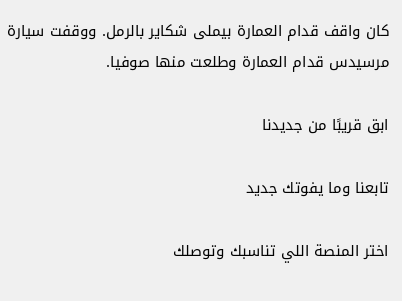كان واقف قدام العمارة بيملى شكاير بالرمل. ووقفت سيارة مرسيدس قدام العمارة وطلعت منها صوفيا.

ابق قريبًا من جديدنا

تابعنا وما يفوتك جديد

اختر المنصة اللي تناسبك وتوصلك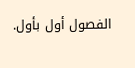الفصول أول بأول.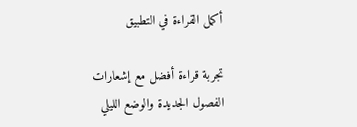أكمل القراءة في التطبيق

تجربة قراءة أفضل مع إشعارات الفصول الجديدة والوضع الليلي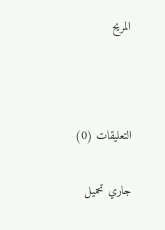المريح



التعليقات (0)

جاري تحميل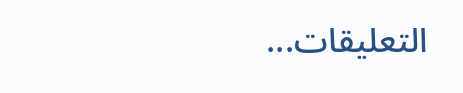التعليقات...